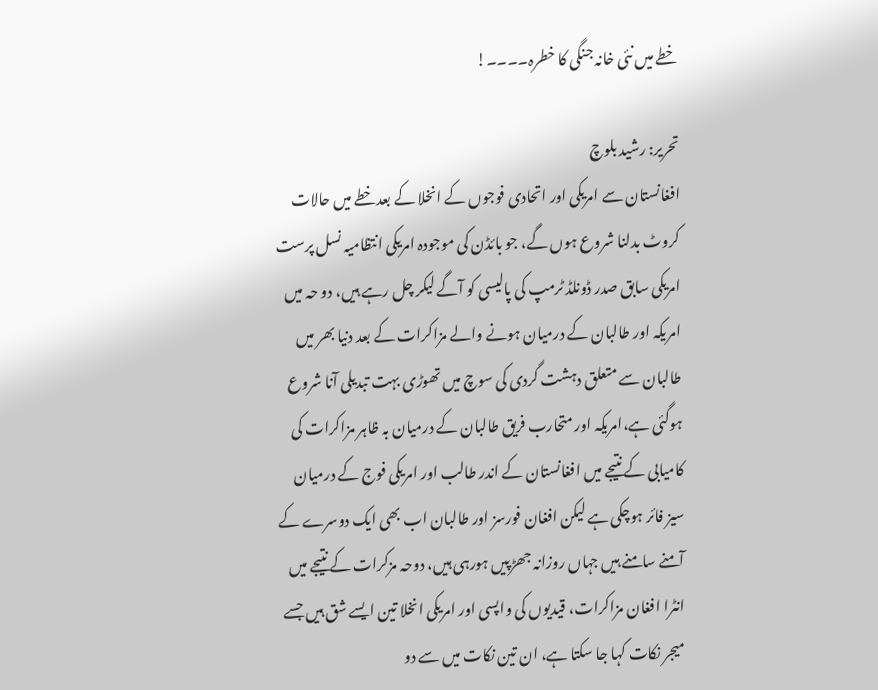خطے میں نئی خانہ جنگی کا خطرہ۔۔۔۔!

تحریر: رشید بلوچ
افغانستان سے امریکی اور اتحادی فوجوں کے انخلا کے بعدخطے میں حالات کروٹ بدلنا شروع ہوں گے، جو بائڈن کی موجودہ امریکی انتظامیہ نسل پرست امریکی سابق صدر ڈونلڈ ٹرمپ کی پالیسی کو آگے لیکر چل رہے ہیں، دو حہ میں امریکہ اور طالبان کے درمیان ہونے والے مزاکرات کے بعد دنیا بھر میں طالبان سے متعلق دہشت گردی کی سوچ میں تھوڑی بہت تبدیلی آنا شروع ہوگئی ہے،امریکہ اور متحارب فریق طالبان کے درمیان بہ ظاہر مزاکرات کی کامیابی کے نتیجے میں افغانستان کے اندر طالب اور امریکی فوج کے درمیان سیز فائر ہوچکی ہے لیکن افغان فورسز اور طالبان اب بھی ایک دوسرے کے آمنے سامنے ہیں جہاں روزانہ جھڑپیں ہورہی ہیں، دوحہ مزکرات کے نتیجے میں انٹرا افغان مزاکرات، قیدیوں کی واپسی اور امریکی انخلا تین ایسے شق ہیں جسے میجر نکات کہا جا سکتا ہے، ان تین نکات میں سے دو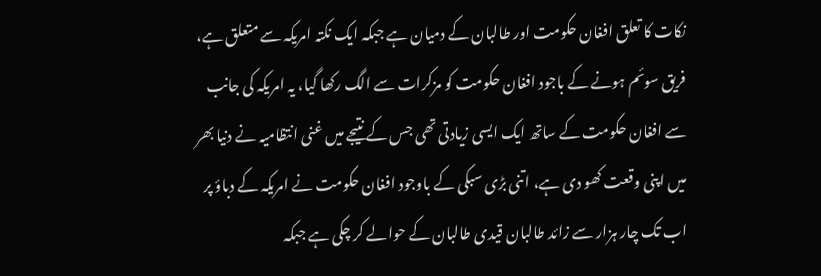نکات کا تعلق افغان حکومت اور طالبان کے دمیان ہے جبکہ ایک نکتہ امریکہ سے متعلق ہے، فریق سوئم ہونے کے باجود افغان حکومت کو مزکرات سے الگ رکھا گیا، یہ امریکہ کی جانب سے افغان حکومت کے ساتھ ایک ایسی زیادتی تھی جس کے نتیجے میں غنی انتظامیہ نے دنیا بھر میں اپنی وقعت کھو دی ہے، اتنی بڑی سبکی کے باوجود افغان حکومت نے امریکہ کے دباؤ پر اب تک چار ہزار سے زائد طالبان قیدی طالبان کے حوالے کر چکی ہے جبکہ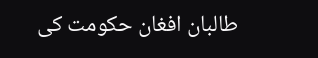طالبان افغان حکومت کی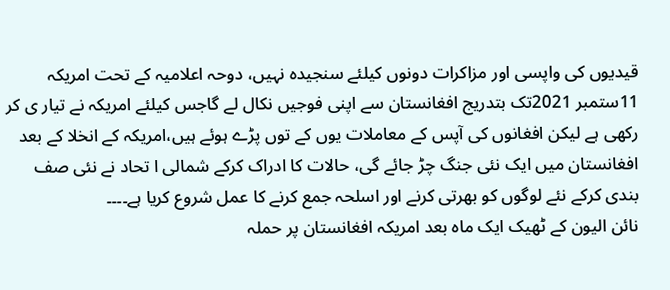قیدیوں کی واپسی اور مزاکرات دونوں کیلئے سنجیدہ نہیں، دوحہ اعلامیہ کے تحت امریکہ 11ستمبر 2021تک بتدریج افغانستان سے اپنی فوجیں نکال لے گاجس کیلئے امریکہ نے تیار ی کر رکھی ہے لیکن افغانوں کی آپس کے معاملات یوں کے توں پڑے ہوئے ہیں،امریکہ کے انخلا کے بعد افغانستان میں ایک نئی جنگ چڑ جائے گی، حالات کا ادراک کرکے شمالی ا تحاد نے نئی صف بندی کرکے نئے لوگوں کو بھرتی کرنے اور اسلحہ جمع کرنے کا عمل شروع کریا ہے۔۔۔۔
نائن الیون کے ٹھیک ایک ماہ بعد امریکہ افغانستان پر حملہ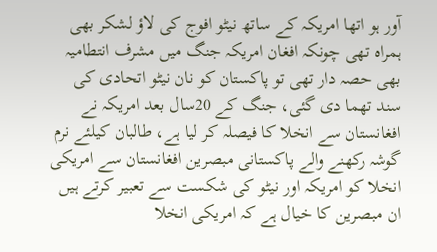آور ہو اتھا امریکہ کے ساتھ نیٹو افوج کی لاؤ لشکر بھی ہمراہ تھی چونکہ افغان امریکہ جنگ میں مشرف انتطامیہ بھی حصہ دار تھی تو پاکستان کو نان نیٹو اتحادی کی سند تھما دی گئی، جنگ کے 20سال بعد امریکہ نے افغانستان سے انخلا کا فیصلہ کر لیا ہے، طالبان کیلئے نرم گوشہ رکھنے والے پاکستانی مبصرین افغانستان سے امریکی انخلا کو امریکہ اور نیٹو کی شکست سے تعبیر کرتے ہیں ان مبصرین کا خیال ہے کہ امریکی انخلا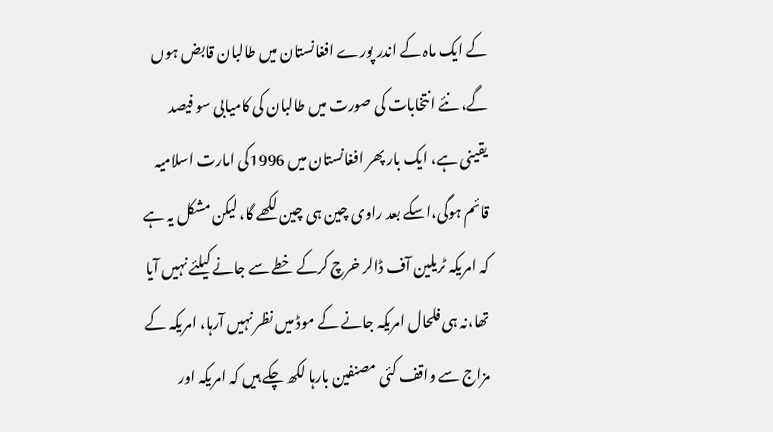کے ایک ماہ کے اندر پورے افغانستان میں طالبان قابض ہوں گے، نئے انتخابات کی صورت میں طالبان کی کامیابی سو فیصد یقینی ہے، ایک بار پھر افغانستان میں 1996کی امارت اسلامیہ قائم ہوگی،اسکے بعد راوی چین ہی چین لکھے گا، لیکن مشکل یہ ہے کہ امریکہ ٹریلین آف ڈالر خرچ کرکے خطے سے جانے کیلئے نہیں آیا تھا،نہ ہی فلحال امریکہ جانے کے موڈ میں نظر نہیں آرہا، امریکہ کے مزاج سے واقف کئی مصنفین بارہا لکھ چکے ہیں کہ امریکہ اور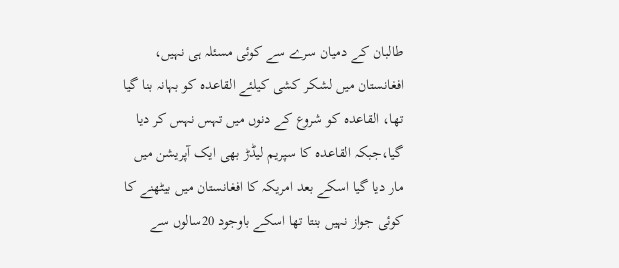طالبان کے دمیان سرے سے کوئی مسئلہ ہی نہیں، افغانستان میں لشکر کشی کیلئے القاعدہ کو بہانہ بنا گیا تھا، القاعدہ کو شروع کے دنوں میں تہس نہس کر دیا گیا،جبکہ القاعدہ کا سپریم لیڈڑ بھی ایک آپریشن میں مار دیا گیا اسکے بعد امریکہ کا افغانستان میں بیٹھنے کا کوئی جواز نہیں بنتا تھا اسکے باوجود 20سالوں سے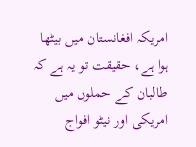امریکہ افغانستان میں بیٹھا ہوا ہے، حقیقت تو یہ ہے کہ طالبان کے حملوں میں امریکی اور نیٹو افواج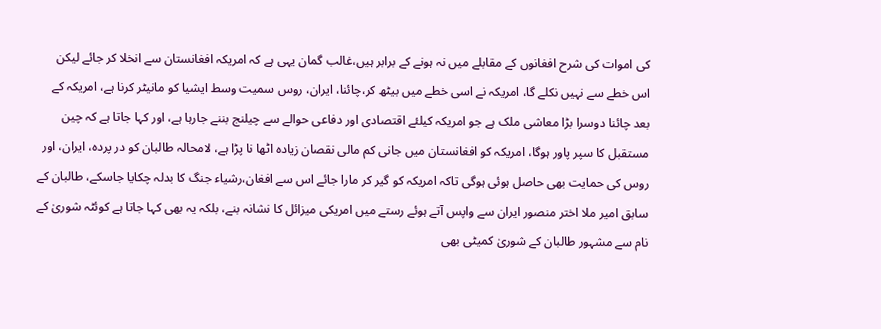کی اموات کی شرح افغانوں کے مقابلے میں نہ ہونے کے برابر ہیں،غالب گمان یہی ہے کہ امریکہ افغانستان سے انخلا کر جائے لیکن اس خطے سے نہیں نکلے گا، امریکہ نے اسی خطے میں بیٹھ کر،چائنا، ایران، روس سمیت وسط ایشیا کو مانیٹر کرنا ہے، امریکہ کے بعد چائنا دوسرا بڑا معاشی ملک ہے جو امریکہ کیلئے اقتصادی اور دفاعی حوالے سے چیلنج بننے جارہا ہے، اور کہا جاتا ہے کہ چین مستقبل کا سپر پاور ہوگا، امریکہ کو افغانستان میں جانی کم مالی نقصان زیادہ اٹھا نا پڑا ہے، لامحالہ طالبان کو در پردہ، ایران، اور روس کی حمایت بھی حاصل ہوئی ہوگی تاکہ امریکہ کو گیر کر مارا جائے اس سے افغان،رشیاء جنگ کا بدلہ چکایا جاسکے، طالبان کے سابق امیر ملا اختر منصور ایران سے واپس آتے ہوئے رستے میں امریکی میزائل کا نشانہ بنے، بلکہ یہ بھی کہا جاتا ہے کوئٹہ شوریٰ کے نام سے مشہور طالبان کے شوریٰ کمیٹی بھی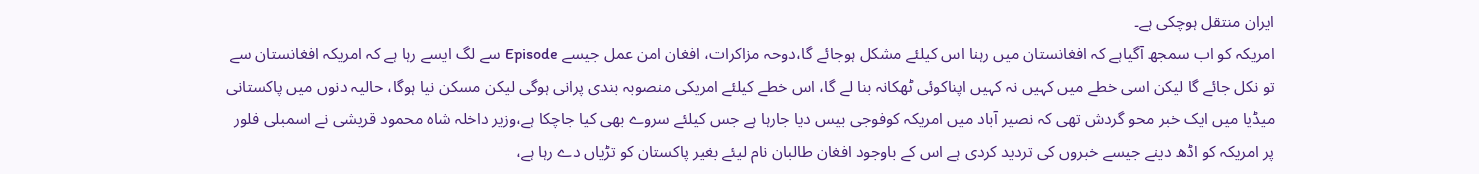ایران منتقل ہوچکی ہے۔
امریکہ کو اب سمجھ آگیاہے کہ افغانستان میں رہنا اس کیلئے مشکل ہوجائے گا،دوحہ مزاکرات، افغان امن عمل جیسے Episode سے لگ ایسے رہا ہے کہ امریکہ افغانستان سے تو نکل جائے گا لیکن اسی خطے میں کہیں نہ کہیں اپناکوئی ٹھکانہ بنا لے گا، اس خطے کیلئے امریکی منصوبہ بندی پرانی ہوگی لیکن مسکن نیا ہوگا، حالیہ دنوں میں پاکستانی میڈیا میں ایک خبر محو گردش تھی کہ نصیر آباد میں امریکہ کوفوجی بیس دیا جارہا ہے جس کیلئے سروے بھی کیا جاچکا ہے،وزیر داخلہ شاہ محمود قریشی نے اسمبلی فلور پر امریکہ کو اڈھ دینے جیسے خبروں کی تردید کردی ہے اس کے باوجود افغان طالبان نام لیئے بغیر پاکستان کو تڑیاں دے رہا ہے،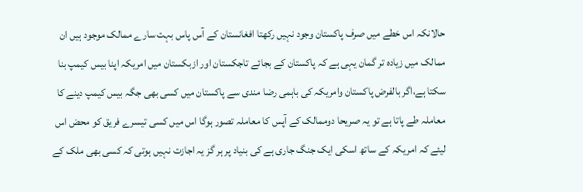حالانکہ اس خطے میں صرف پاکستان وجود نہیں رکھتا افغانستان کے آس پاس بہت سارے ممالک موجود ہیں ان ممالک میں زیادہ تر گمان یہی ہے کہ پاکستان کے بجائے تاجکستان اور ازبکستان میں امریکہ اپنا بیس کیمپ بنا سکتا ہے،اگر بالفرض پاکستان وامریکہ کی باہمی رضا مندی سے پاکستان میں کسی بھی جگہ بیس کیمپ دینے کا معاملہ طے پاتا ہے تو یہ صریحا دوممالک کے آپس کا معاملہ تصور ہوگا اس میں کسی تیسرے فریق کو محض اس لیئے کہ امریکہ کے ساتھ اسکی ایک جنگ جاری ہے کی بنیاد پر ہر گز یہ اجازت نہیں ہوتی کہ کسی بھی ملک کے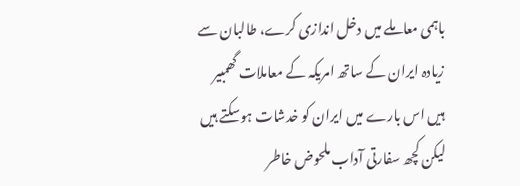باہمی معاملے میں دخل اندازی کرے، طالبان سے زیادہ ایران کے ساتھ امریکہ کے معاملات گھمبیر ہیں اس بارے میں ایران کو خدشات ہوسکتے ہیں لیکن کچھ سفارتی آداب ملحوض خاطر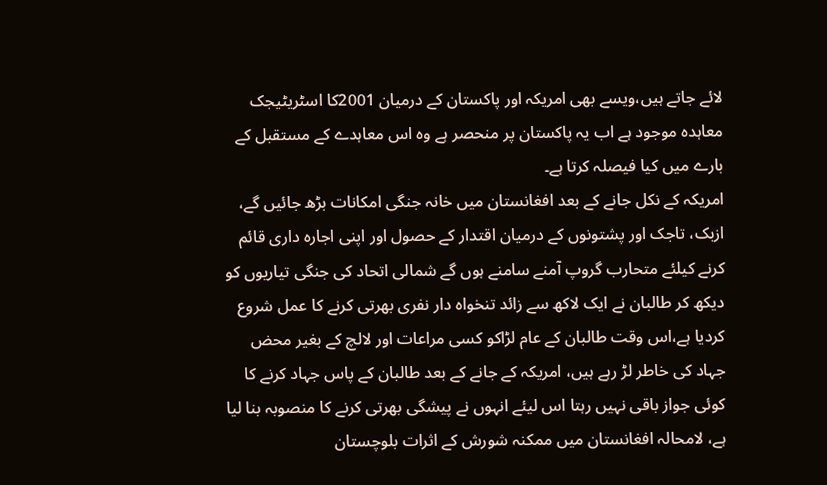لائے جاتے ہیں،ویسے بھی امریکہ اور پاکستان کے درمیان 2001کا اسٹریٹیجک معاہدہ موجود ہے اب یہ پاکستان پر منحصر ہے وہ اس معاہدے کے مستقبل کے بارے میں کیا فیصلہ کرتا ہے۔
امریکہ کے نکل جانے کے بعد افغانستان میں خانہ جنگی امکانات بڑھ جائیں گے، ازبک، تاجک اور پشتونوں کے درمیان اقتدار کے حصول اور اپنی اجارہ داری قائم کرنے کیلئے متحارب گروپ آمنے سامنے ہوں گے شمالی اتحاد کی جنگی تیاریوں کو دیکھ کر طالبان نے ایک لاکھ سے زائد تنخواہ دار نفری بھرتی کرنے کا عمل شروع کردیا ہے،اس وقت طالبان کے عام لڑاکو کسی مراعات اور لالچ کے بغیر محض جہاد کی خاطر لڑ رہے ہیں، امریکہ کے جانے کے بعد طالبان کے پاس جہاد کرنے کا کوئی جواز باقی نہیں رہتا اس لیئے انہوں نے پیشگی بھرتی کرنے کا منصوبہ بنا لیا ہے، لامحالہ افغانستان میں ممکنہ شورش کے اثرات بلوچستان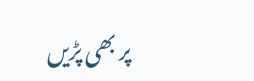پر بھی پڑیں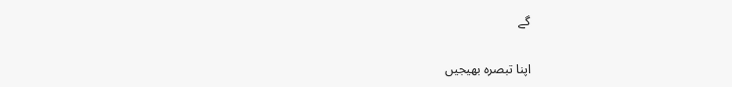گے

اپنا تبصرہ بھیجیں